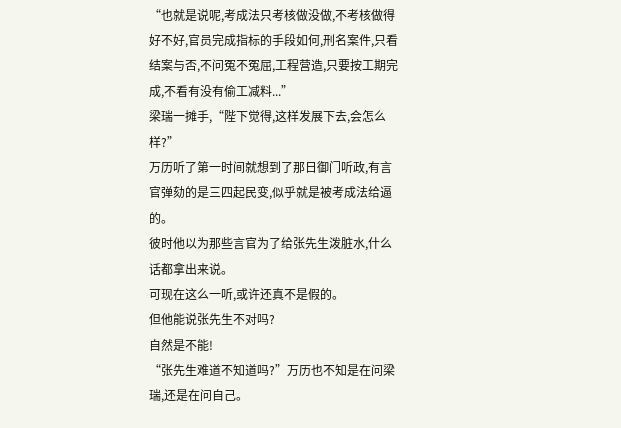“也就是说呢,考成法只考核做没做,不考核做得好不好,官员完成指标的手段如何,刑名案件,只看结案与否,不问冤不冤屈,工程营造,只要按工期完成,不看有没有偷工减料...”
梁瑞一摊手,“陛下觉得,这样发展下去,会怎么样?”
万历听了第一时间就想到了那日御门听政,有言官弹劾的是三四起民变,似乎就是被考成法给逼的。
彼时他以为那些言官为了给张先生泼脏水,什么话都拿出来说。
可现在这么一听,或许还真不是假的。
但他能说张先生不对吗?
自然是不能!
“张先生难道不知道吗?”万历也不知是在问梁瑞,还是在问自己。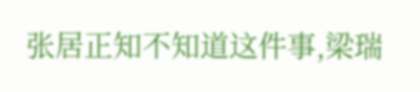张居正知不知道这件事,梁瑞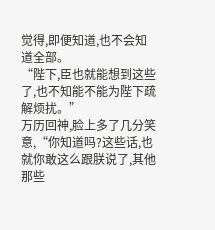觉得,即便知道,也不会知道全部。
“陛下,臣也就能想到这些了,也不知能不能为陛下疏解烦扰。”
万历回神,脸上多了几分笑意,“你知道吗?这些话,也就你敢这么跟朕说了,其他那些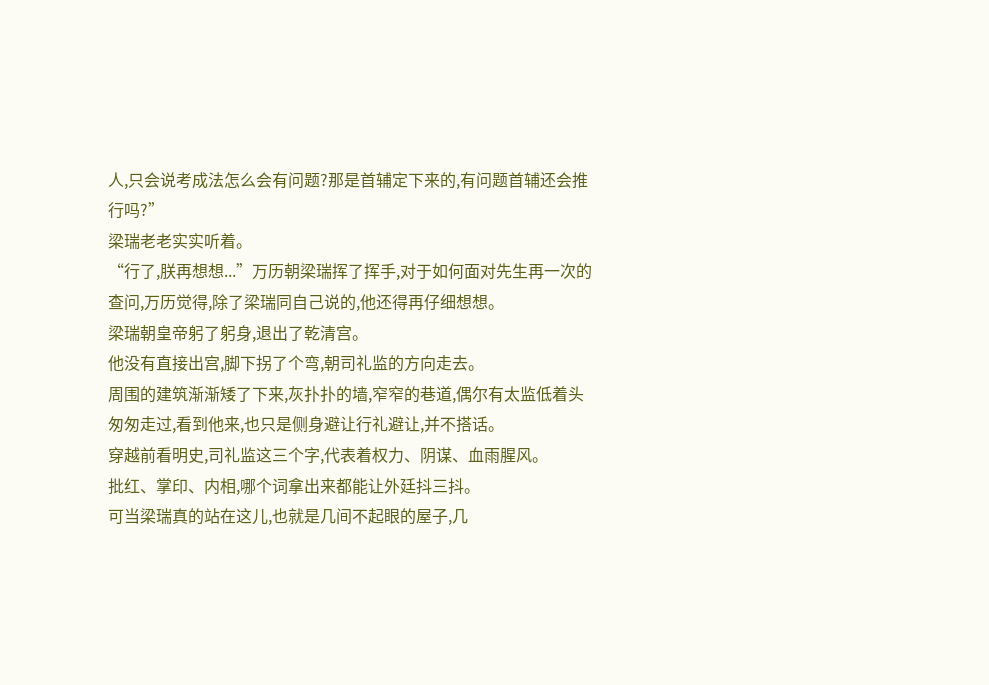人,只会说考成法怎么会有问题?那是首辅定下来的,有问题首辅还会推行吗?”
梁瑞老老实实听着。
“行了,朕再想想...”万历朝梁瑞挥了挥手,对于如何面对先生再一次的查问,万历觉得,除了梁瑞同自己说的,他还得再仔细想想。
梁瑞朝皇帝躬了躬身,退出了乾清宫。
他没有直接出宫,脚下拐了个弯,朝司礼监的方向走去。
周围的建筑渐渐矮了下来,灰扑扑的墙,窄窄的巷道,偶尔有太监低着头匆匆走过,看到他来,也只是侧身避让行礼避让,并不搭话。
穿越前看明史,司礼监这三个字,代表着权力、阴谋、血雨腥风。
批红、掌印、内相,哪个词拿出来都能让外廷抖三抖。
可当梁瑞真的站在这儿,也就是几间不起眼的屋子,几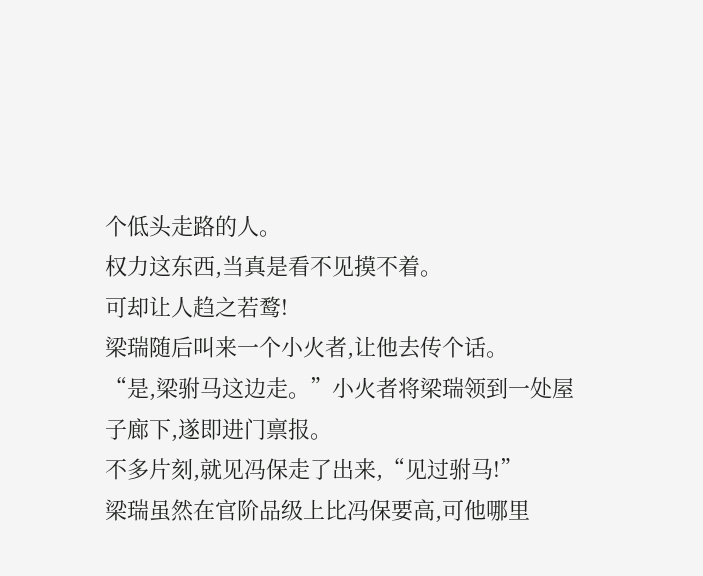个低头走路的人。
权力这东西,当真是看不见摸不着。
可却让人趋之若鹜!
梁瑞随后叫来一个小火者,让他去传个话。
“是,梁驸马这边走。”小火者将梁瑞领到一处屋子廊下,遂即进门禀报。
不多片刻,就见冯保走了出来,“见过驸马!”
梁瑞虽然在官阶品级上比冯保要高,可他哪里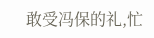敢受冯保的礼,忙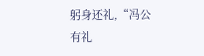躬身还礼,“冯公有礼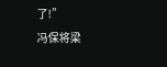了!”
冯保将梁